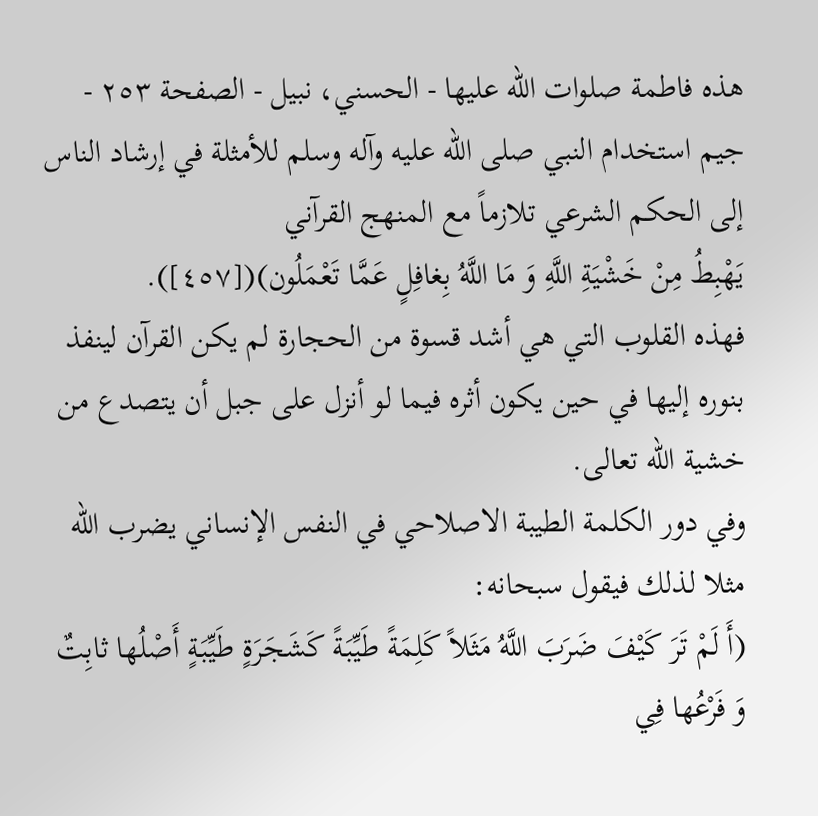هذه فاطمة صلوات الله عليها - الحسني، نبيل - الصفحة ٢٥٣ - جيم استخدام النبي صلى الله عليه وآله وسلم للأمثلة في إرشاد الناس إلى الحكم الشرعي تلازماً مع المنهج القرآني
يَهْبِطُ مِنْ خَشْيَةِ اللَّهِ وَ مَا اللَّهُ بِغافِلٍ عَمَّا تَعْمَلُون)([٤٥٧]).
فهذه القلوب التي هي أشد قسوة من الحجارة لم يكن القرآن لينفذ بنوره إليها في حين يكون أثره فيما لو أنزل على جبل أن يتصدع من خشية الله تعالى.
وفي دور الكلمة الطيبة الاصلاحي في النفس الإنساني يضرب الله مثلا لذلك فيقول سبحانه:
(أَ لَمْ تَرَ كَيْفَ ضَرَبَ اللَّهُ مَثَلاً كَلِمَةً طَيِّبَةً كَشَجَرَةٍ طَيِّبَةٍ أَصْلُها ثابِتٌ وَ فَرْعُها فِي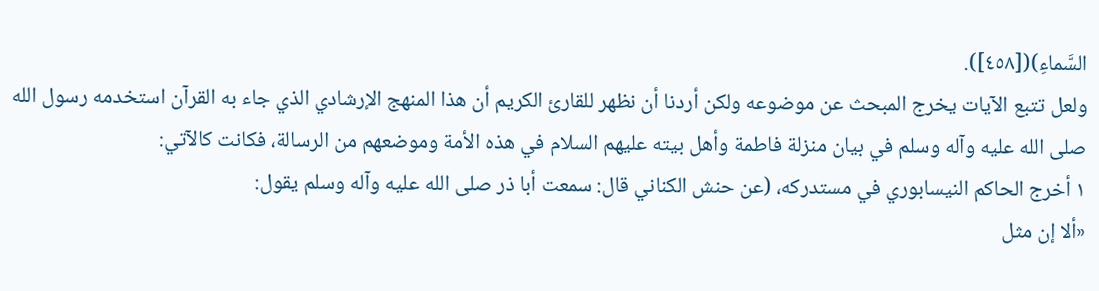السَّماءِ)([٤٥٨]).
ولعل تتبع الآيات يخرج المبحث عن موضوعه ولكن أردنا أن نظهر للقارئ الكريم أن هذا المنهج الإرشادي الذي جاء به القرآن استخدمه رسول الله صلى الله عليه وآله وسلم في بيان منزلة فاطمة وأهل بيته عليهم السلام في هذه الأمة وموضعهم من الرسالة، فكانت كالآتي:
١ أخرج الحاكم النيسابوري في مستدركه، (عن حنش الكناني قال: سمعت أبا ذر صلى الله عليه وآله وسلم يقول:
«ألا إن مثل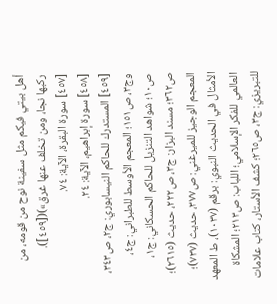أهل بيتي فيكم مثل سفينة نوح من قومه، من ركبها نجا، ومن تخلف عنها غرق»)([٤٥٩]).
[٤٥٧] سورة البقرة، الآية: ٧٤.
[٤٥٨] سورة إبراهيم، الآية: ٢٤.
[٤٥٩] المستدرك للحاكم النيسابوري: ج٢، ص٣٤٣، وج٣، ص١٥١؛ المعجم الأوسط للطبراني: ج٤، ص١٠؛ شواهد التنزيل للحاكم الحسكاني: ج١، ص٣٦٢؛ مسند البزار: ج٣، ص٢٢٢، حديث (٢٦١٥)؛ المعجم الوجيز للميرغني: ص٣٧٧، حديث (٧٣٧)؛ الأمثال في الحديث النبوي: برقم (١٠٣٧)، ط المعهد العالمي للفكر الإسلامي؛ اللباب: ص٢١٣؛ المشكاة للتبريزي: ج٣، ص٢٦٥؛ كشف الأستار، كتاب علامات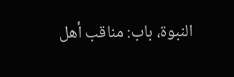النبوة، باب: مناقب أهل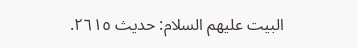البيت عليهم السلام: حديث ٢٦١٥.